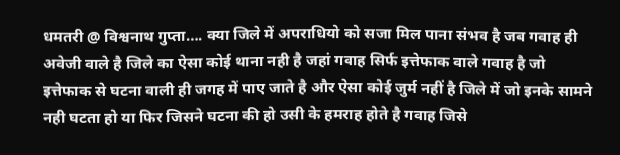धमतरी @ विश्वनाथ गुप्ता…. क्या जिले में अपराधियो को सजा मिल पाना संभव है जब गवाह ही अवेजी वाले है जिले का ऐसा कोई थाना नही है जहां गवाह सिर्फ इत्तेफाक वाले गवाह है जो इत्तेफाक से घटना वाली ही जगह में पाए जाते है और ऐसा कोई जुर्म नहीं है जिले में जो इनके सामने नही घटता हो या फिर जिसने घटना की हो उसी के हमराह होते है गवाह जिसे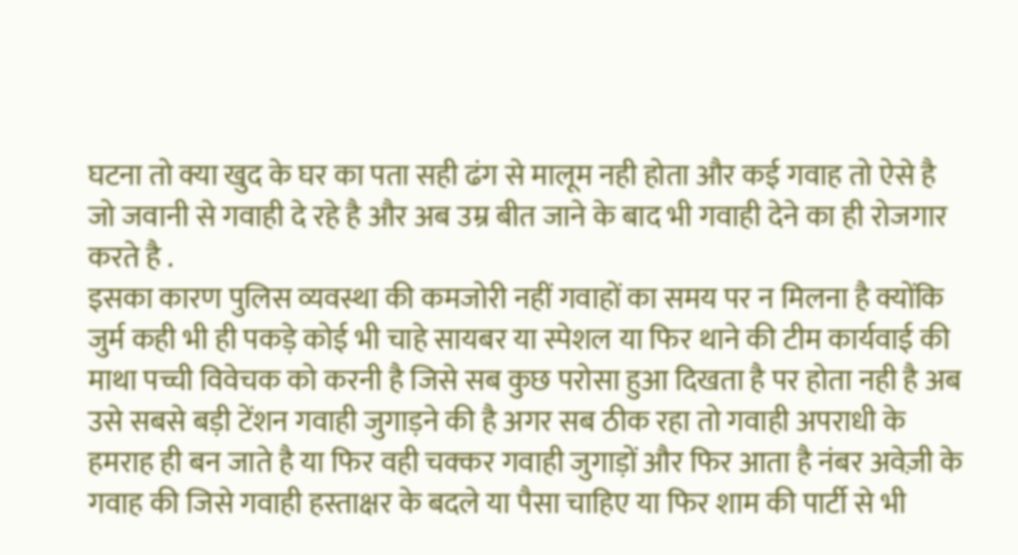घटना तो क्या खुद के घर का पता सही ढंग से मालूम नही होता और कई गवाह तो ऐसे है जो जवानी से गवाही दे रहे है और अब उम्र बीत जाने के बाद भी गवाही देने का ही रोजगार करते है .
इसका कारण पुलिस व्यवस्था की कमजोरी नहीं गवाहों का समय पर न मिलना है क्योंकि जुर्म कही भी ही पकड़े कोई भी चाहे सायबर या स्पेशल या फिर थाने की टीम कार्यवाई की माथा पच्ची विवेचक को करनी है जिसे सब कुछ परोसा हुआ दिखता है पर होता नही है अब उसे सबसे बड़ी टेंशन गवाही जुगाड़ने की है अगर सब ठीक रहा तो गवाही अपराधी के हमराह ही बन जाते है या फिर वही चक्कर गवाही जुगाड़ों और फिर आता है नंबर अवेज़ी के गवाह की जिसे गवाही हस्ताक्षर के बदले या पैसा चाहिए या फिर शाम की पार्टी से भी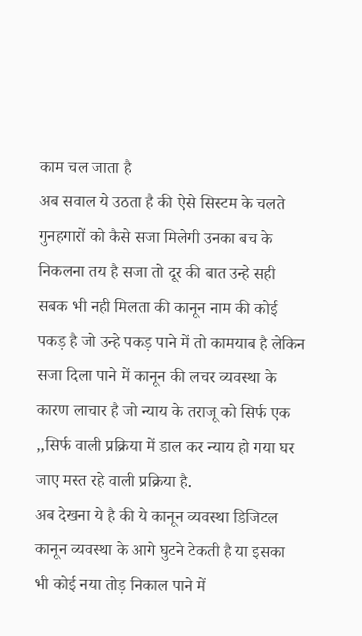काम चल जाता है
अब सवाल ये उठता है की ऐसे सिस्टम के चलते गुनहगारों को कैसे सजा मिलेगी उनका बच के निकलना तय है सजा तो दूर की बात उन्हे सही सबक भी नही मिलता की कानून नाम की कोई पकड़ है जो उन्हे पकड़ पाने में तो कामयाब है लेकिन सजा दिला पाने में कानून की लचर व्यवस्था के कारण लाचार है जो न्याय के तराजू को सिर्फ एक ,,सिर्फ वाली प्रक्रिया में डाल कर न्याय हो गया घर जाए मस्त रहे वाली प्रक्रिया है.
अब देखना ये है की ये कानून व्यवस्था डिजिटल कानून व्यवस्था के आगे घुटने टेकती है या इसका भी कोई नया तोड़ निकाल पाने में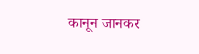कानून जानकर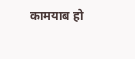कामयाब हो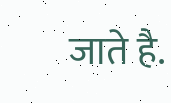जाते है.